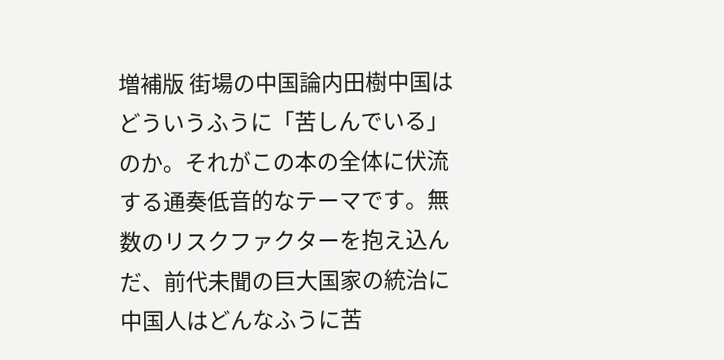増補版 街場の中国論内田樹中国はどういうふうに「苦しんでいる」のか。それがこの本の全体に伏流する通奏低音的なテーマです。無数のリスクファクターを抱え込んだ、前代未聞の巨大国家の統治に中国人はどんなふうに苦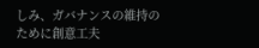しみ、ガバナンスの維持のために創意工夫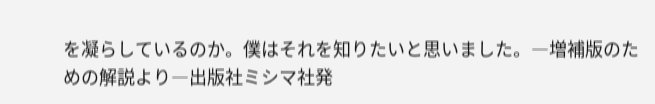を凝らしているのか。僕はそれを知りたいと思いました。―増補版のための解説より―出版社ミシマ社発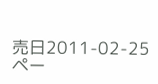売日2011-02-25ペー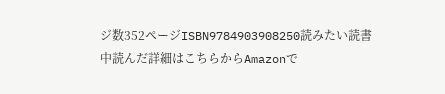ジ数352ページISBN9784903908250読みたい読書中読んだ詳細はこちらからAmazonで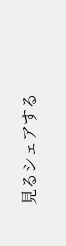見るシェアする